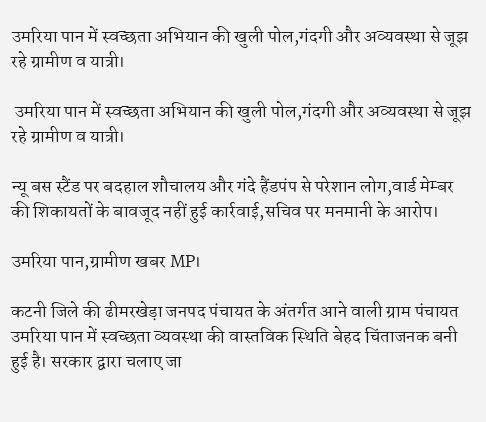उमरिया पान में स्वच्छता अभियान की खुली पोल,गंदगी और अव्यवस्था से जूझ रहे ग्रामीण व यात्री।

 उमरिया पान में स्वच्छता अभियान की खुली पोल,गंदगी और अव्यवस्था से जूझ रहे ग्रामीण व यात्री।

न्यू बस स्टैंड पर बदहाल शौचालय और गंदे हैंडपंप से परेशान लोग,वार्ड मेम्बर की शिकायतों के बावजूद नहीं हुई कार्रवाई,सचिव पर मनमानी के आरोप।

उमरिया पान,ग्रामीण खबर MP।

कटनी जिले की ढीमरखेड़ा जनपद पंचायत के अंतर्गत आने वाली ग्राम पंचायत उमरिया पान में स्वच्छता व्यवस्था की वास्तविक स्थिति बेहद चिंताजनक बनी हुई है। सरकार द्वारा चलाए जा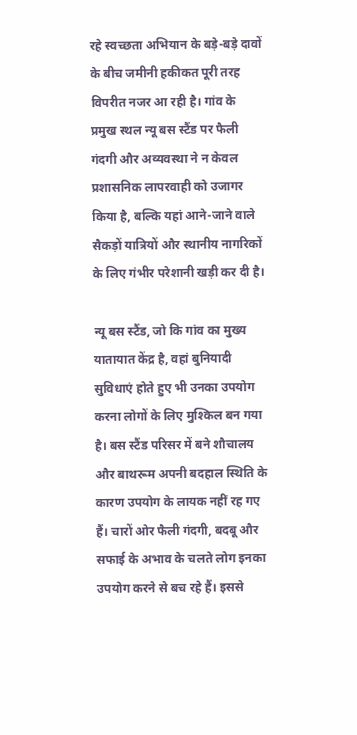रहे स्वच्छता अभियान के बड़े-बड़े दावों के बीच जमीनी हकीकत पूरी तरह विपरीत नजर आ रही है। गांव के प्रमुख स्थल न्यू बस स्टैंड पर फैली गंदगी और अव्यवस्था ने न केवल प्रशासनिक लापरवाही को उजागर किया है, बल्कि यहां आने-जाने वाले सैकड़ों यात्रियों और स्थानीय नागरिकों के लिए गंभीर परेशानी खड़ी कर दी है।

न्यू बस स्टैंड, जो कि गांव का मुख्य यातायात केंद्र है, वहां बुनियादी सुविधाएं होते हुए भी उनका उपयोग करना लोगों के लिए मुश्किल बन गया है। बस स्टैंड परिसर में बने शौचालय और बाथरूम अपनी बदहाल स्थिति के कारण उपयोग के लायक नहीं रह गए हैं। चारों ओर फैली गंदगी, बदबू और सफाई के अभाव के चलते लोग इनका उपयोग करने से बच रहे हैं। इससे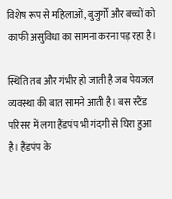विशेष रूप से महिलाओं, बुजुर्गों और बच्चों को काफी असुविधा का सामना करना पड़ रहा है।

स्थिति तब और गंभीर हो जाती है जब पेयजल व्यवस्था की बात सामने आती है। बस स्टैंड परिसर में लगा हैंडपंप भी गंदगी से घिरा हुआ है। हैंडपंप के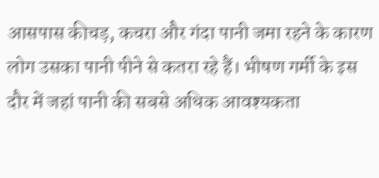आसपास कीचड़, कचरा और गंदा पानी जमा रहने के कारण लोग उसका पानी पीने से कतरा रहे हैं। भीषण गर्मी के इस दौर में जहां पानी की सबसे अधिक आवश्यकता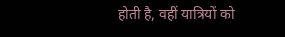होती है, वहीं यात्रियों को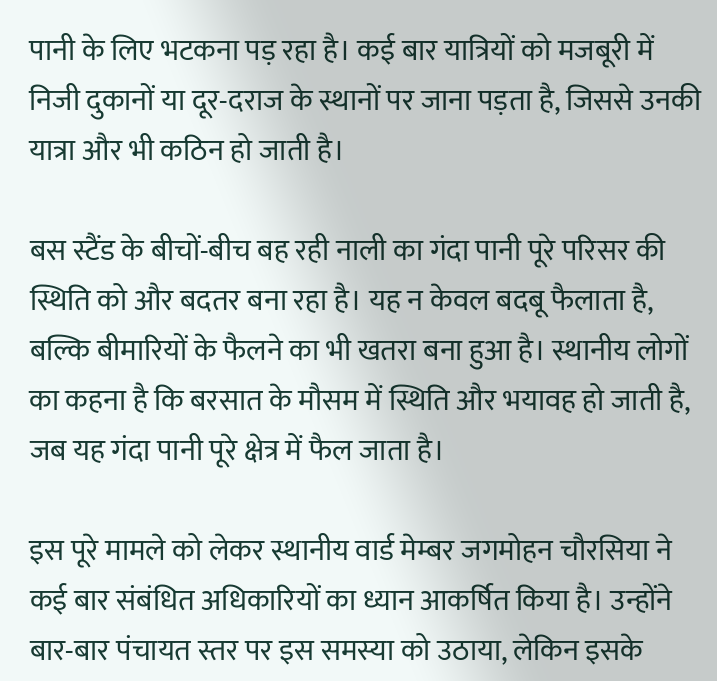पानी के लिए भटकना पड़ रहा है। कई बार यात्रियों को मजबूरी में निजी दुकानों या दूर-दराज के स्थानों पर जाना पड़ता है, जिससे उनकी यात्रा और भी कठिन हो जाती है।

बस स्टैंड के बीचों-बीच बह रही नाली का गंदा पानी पूरे परिसर की स्थिति को और बदतर बना रहा है। यह न केवल बदबू फैलाता है, बल्कि बीमारियों के फैलने का भी खतरा बना हुआ है। स्थानीय लोगों का कहना है कि बरसात के मौसम में स्थिति और भयावह हो जाती है, जब यह गंदा पानी पूरे क्षेत्र में फैल जाता है।

इस पूरे मामले को लेकर स्थानीय वार्ड मेम्बर जगमोहन चौरसिया ने कई बार संबंधित अधिकारियों का ध्यान आकर्षित किया है। उन्होंने बार-बार पंचायत स्तर पर इस समस्या को उठाया, लेकिन इसके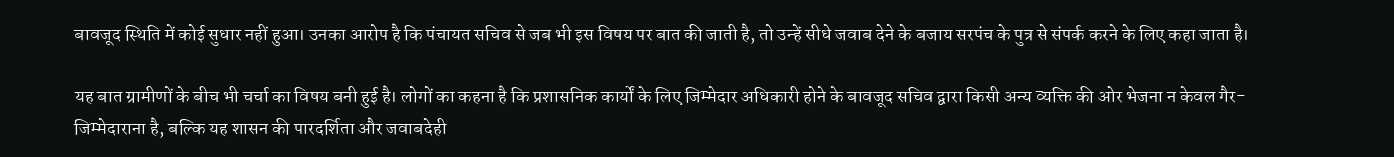बावजूद स्थिति में कोई सुधार नहीं हुआ। उनका आरोप है कि पंचायत सचिव से जब भी इस विषय पर बात की जाती है, तो उन्हें सीधे जवाब देने के बजाय सरपंच के पुत्र से संपर्क करने के लिए कहा जाता है।

यह बात ग्रामीणों के बीच भी चर्चा का विषय बनी हुई है। लोगों का कहना है कि प्रशासनिक कार्यों के लिए जिम्मेदार अधिकारी होने के बावजूद सचिव द्वारा किसी अन्य व्यक्ति की ओर भेजना न केवल गैर-जिम्मेदाराना है, बल्कि यह शासन की पारदर्शिता और जवाबदेही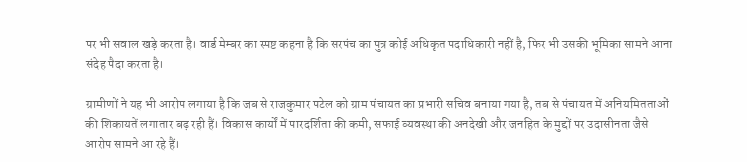पर भी सवाल खड़े करता है। वार्ड मेम्बर का स्पष्ट कहना है कि सरपंच का पुत्र कोई अधिकृत पदाधिकारी नहीं है, फिर भी उसकी भूमिका सामने आना संदेह पैदा करता है।

ग्रामीणों ने यह भी आरोप लगाया है कि जब से राजकुमार पटेल को ग्राम पंचायत का प्रभारी सचिव बनाया गया है, तब से पंचायत में अनियमितताओं की शिकायतें लगातार बढ़ रही हैं। विकास कार्यों में पारदर्शिता की कमी, सफाई व्यवस्था की अनदेखी और जनहित के मुद्दों पर उदासीनता जैसे आरोप सामने आ रहे हैं।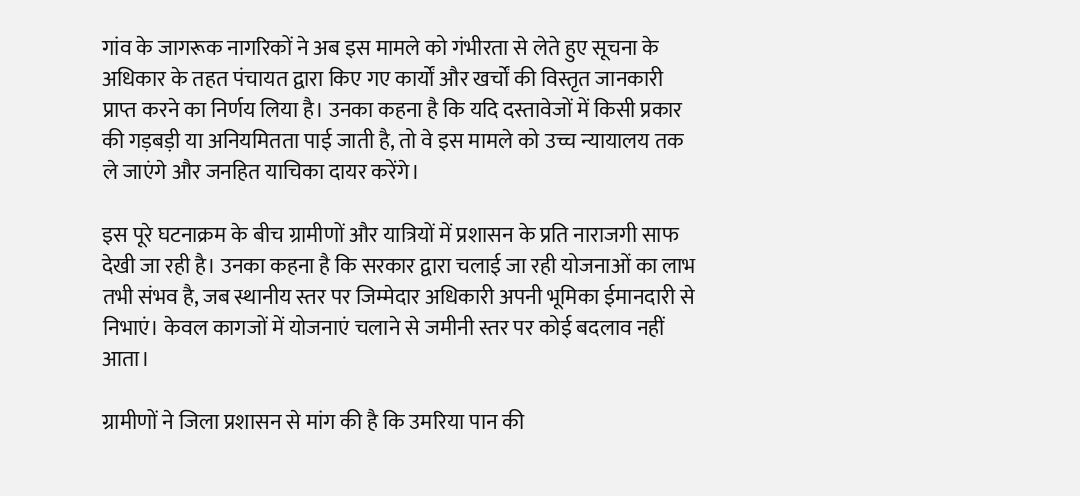गांव के जागरूक नागरिकों ने अब इस मामले को गंभीरता से लेते हुए सूचना के अधिकार के तहत पंचायत द्वारा किए गए कार्यों और खर्चों की विस्तृत जानकारी प्राप्त करने का निर्णय लिया है। उनका कहना है कि यदि दस्तावेजों में किसी प्रकार की गड़बड़ी या अनियमितता पाई जाती है, तो वे इस मामले को उच्च न्यायालय तक ले जाएंगे और जनहित याचिका दायर करेंगे।

इस पूरे घटनाक्रम के बीच ग्रामीणों और यात्रियों में प्रशासन के प्रति नाराजगी साफ देखी जा रही है। उनका कहना है कि सरकार द्वारा चलाई जा रही योजनाओं का लाभ तभी संभव है, जब स्थानीय स्तर पर जिम्मेदार अधिकारी अपनी भूमिका ईमानदारी से निभाएं। केवल कागजों में योजनाएं चलाने से जमीनी स्तर पर कोई बदलाव नहीं आता।

ग्रामीणों ने जिला प्रशासन से मांग की है कि उमरिया पान की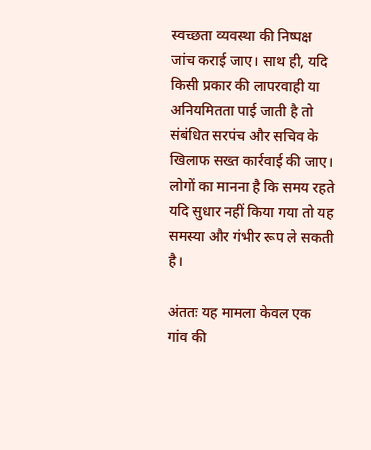स्वच्छता व्यवस्था की निष्पक्ष जांच कराई जाए। साथ ही, यदि किसी प्रकार की लापरवाही या अनियमितता पाई जाती है तो संबंधित सरपंच और सचिव के खिलाफ सख्त कार्रवाई की जाए। लोगों का मानना है कि समय रहते यदि सुधार नहीं किया गया तो यह समस्या और गंभीर रूप ले सकती है।

अंततः यह मामला केवल एक गांव की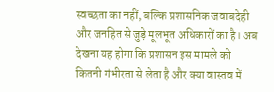स्वच्छता का नहीं, बल्कि प्रशासनिक जवाबदेही और जनहित से जुड़े मूलभूत अधिकारों का है। अब देखना यह होगा कि प्रशासन इस मामले को कितनी गंभीरता से लेता है और क्या वास्तव में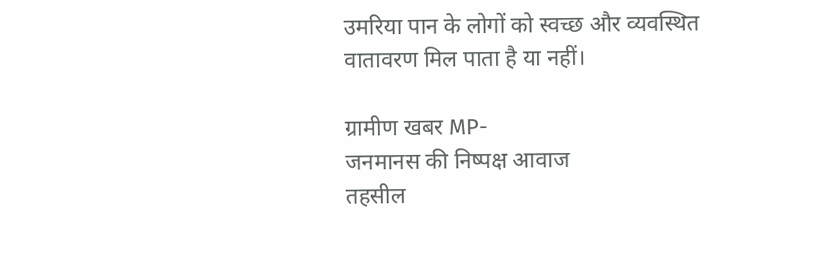उमरिया पान के लोगों को स्वच्छ और व्यवस्थित वातावरण मिल पाता है या नहीं।

ग्रामीण खबर MP-
जनमानस की निष्पक्ष आवाज
तहसील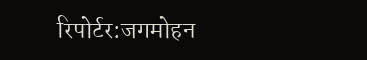रिपोर्टर:जगमोहन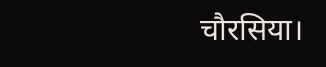चौरसिया।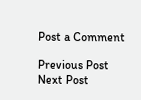Post a Comment

Previous Post Next Post